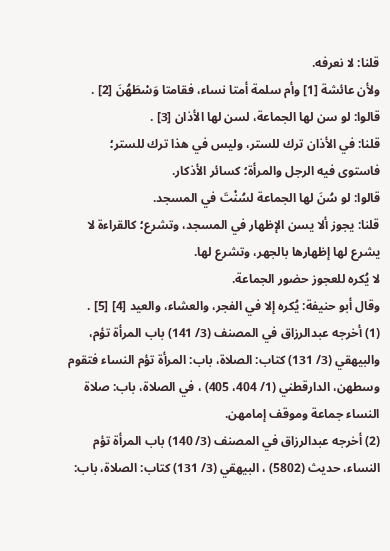قلنا: لا نعرفه.
ولأن عائشة [1] وأم سلمة أمتا نساء، فقامتا وَسْطَهُنَ [2] .
قالوا: لو سن لها الجماعة، لسن لها الأذان [3] .
قلنا: في الأذان ترك للستر، وليس في هذا ترك للستر؛ فاستوى فيه الرجل والمرأة؛ كسائر الأذكار.
قالوا: لو سُنَ لها الجماعة لسُنْتَ في المسجد.
قلنا: يجوز ألا يسن الإظهار في المسجد، وتشرع؛ كالقراءة لا يشرع لها إظهارها بالجهر، وتشرع لها.
لا يُكره للعجوز حضور الجماعة.
وقال أبو حنيفة: يُكره إلا في الفجر، والعشاء، والعيد [4] [5] .
(1) أخرجه عبدالرزاق في المصنف (3/ 141) باب المرأة تؤم، والبيهقي (3/ 131) كتاب: الصلاة، باب: المرأة تؤم النساء فتقوم وسطهن، الدارقطني (1/ 404، 405) ، في الصلاة، باب: صلاة النساء جماعة وموقف إمامهن.
(2) أخرجه عبدالرزاق في المصنف (3/ 140) باب المرأة تؤم النساء، حديث (5802) ، البيهقي (3/ 131) كتاب: الصلاة، باب: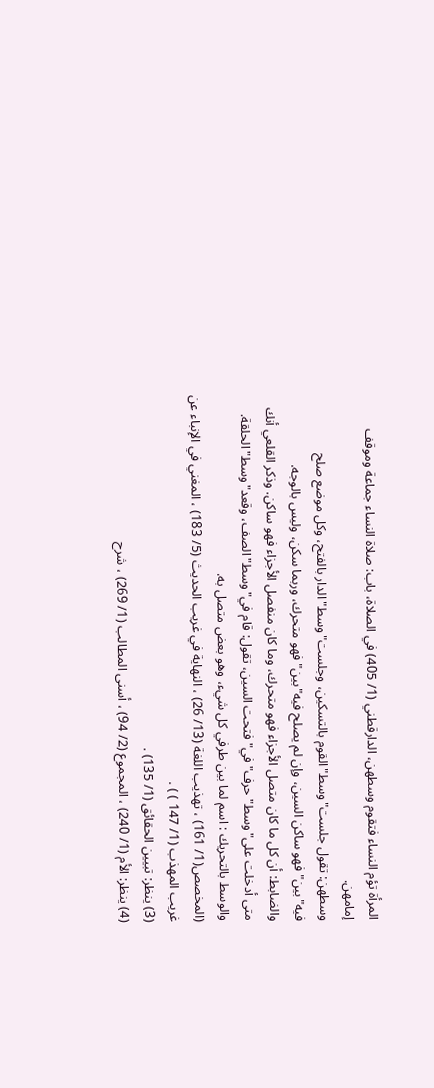المرأة تؤم النساء فتقوم وسطهن، الدارقطني (1/ 405) في الصلاة، باب: صلاة النساء جماعة وموقف إمامهن.
وسطهن: تقول جلست"وسط"القوم بالتسكين، وجلست"وسط"الدار بالفتح، وكل موضع صلح فيه"بين"فهو ساكن السين، وإن لم يصلح فيه"بين"فهو متحرك، وربما سكن، وليس بالوجه.
والضابط: أن كل ما كان متصل الأجزاء فهو متحرك، وما كان منفصل الأجزاء فهو ساكن. وذكر القلعي أنك متى أدخلت على"وسط"حرف"في"فتحت السين، تقول: قام في"وسط"الصف، وقعد"وسط"الحلقة.
والوسط بالتحريك : اسم لما بين طرفي كل شيء، وهو بعض متصل به.
(المخصص(1/ 161) ، تهذيب اللغة (13/ 26) ، النهاية في غريب الحديث (5/ 183) ، المغني في الإنباء عن غريب المهذب (1/ 147 ) ) .
(3) ينظر: تبيين الحقائق (1/ 135) .
(4) ينظر: الأم (1/ 240) ، المجموع (2/ 94) ، أسنى المطالب (1/ 269) ، شرح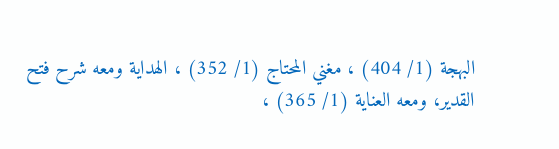البهجة (1/ 404) ، مغني المحتاج (1/ 352) ، الهداية ومعه شرح فتح القدير، ومعه العناية (1/ 365) ،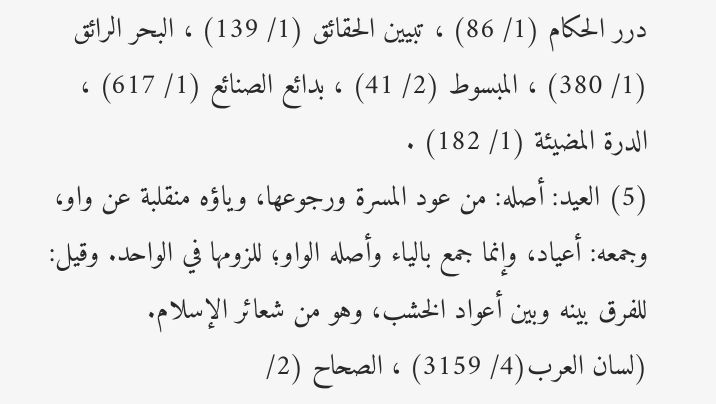درر الحكام (1/ 86) ، تبيين الحقائق (1/ 139) ، البحر الرائق (1/ 380) ، المبسوط (2/ 41) ، بدائع الصنائع (1/ 617) ، الدرة المضيئة (1/ 182) .
(5) العيد: أصله: من عود المسرة ورجوعها، وياؤه منقلبة عن واو، وجمعه: أعياد، وإنما جمع بالياء وأصله الواو؛ للزومها في الواحد. وقيل: للفرق بينه وبين أعواد الخشب، وهو من شعائر الإسلام.
(لسان العرب(4/ 3159) ، الصحاح (2/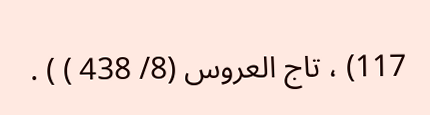117) ، تاج العروس (8/ 438 ) ) .